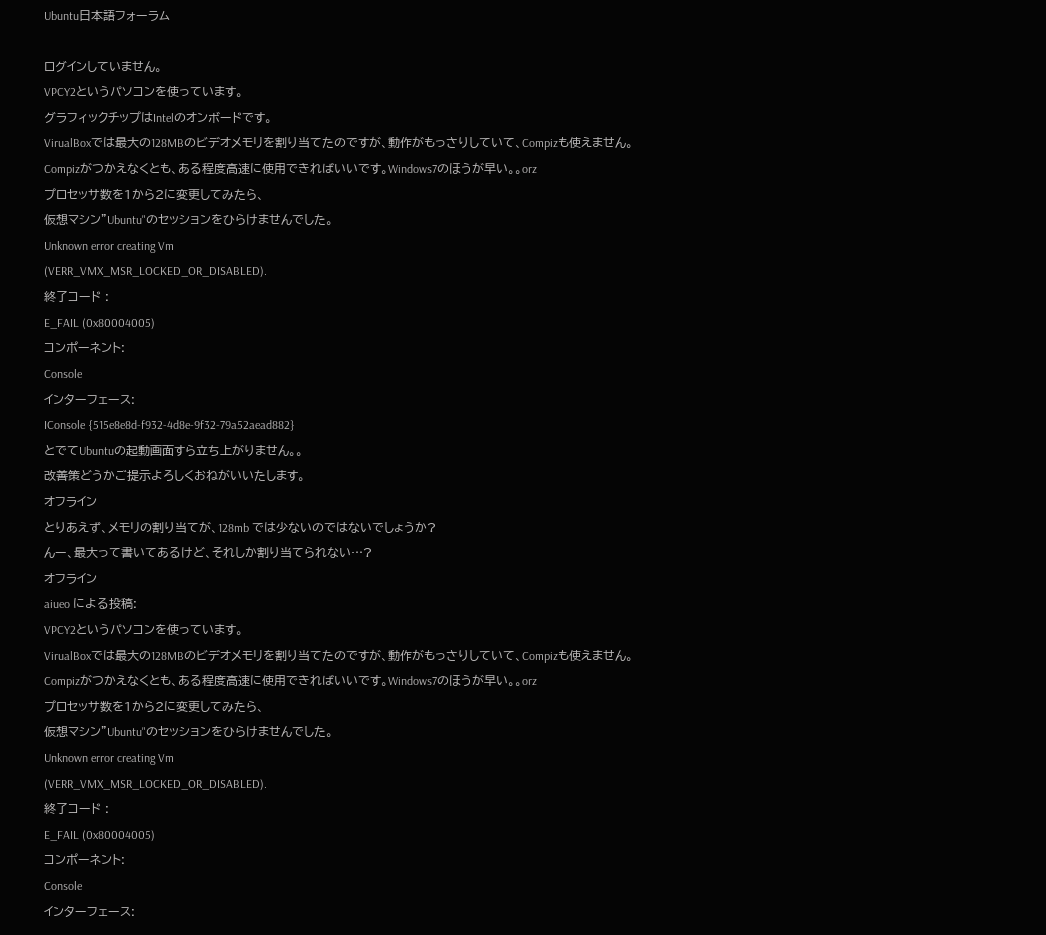Ubuntu日本語フォーラム

ログインしていません。
VPCY2というパソコンを使っています。
グラフィックチップはIntelのオンボードです。
VirualBoxでは最大の128MBのビデオメモリを割り当てたのですが、動作がもっさりしていて、Compizも使えません。
Compizがつかえなくとも、ある程度高速に使用できればいいです。Windows7のほうが早い。。orz
プロセッサ数を1から2に変更してみたら、
仮想マシン”Ubuntu"のセッションをひらけませんでした。
Unknown error creating Vm
(VERR_VMX_MSR_LOCKED_OR_DISABLED).
終了コード :
E_FAIL (0x80004005)
コンポーネント:
Console
インターフェース:
IConsole {515e8e8d-f932-4d8e-9f32-79a52aead882}
とでてUbuntuの起動画面すら立ち上がりません。。
改善策どうかご提示よろしくおねがいいたします。
オフライン
とりあえず、メモリの割り当てが、128mb では少ないのではないでしょうか?
んー、最大って書いてあるけど、それしか割り当てられない…?
オフライン
aiueo による投稿:
VPCY2というパソコンを使っています。
VirualBoxでは最大の128MBのビデオメモリを割り当てたのですが、動作がもっさりしていて、Compizも使えません。
Compizがつかえなくとも、ある程度高速に使用できればいいです。Windows7のほうが早い。。orz
プロセッサ数を1から2に変更してみたら、
仮想マシン”Ubuntu"のセッションをひらけませんでした。
Unknown error creating Vm
(VERR_VMX_MSR_LOCKED_OR_DISABLED).
終了コード :
E_FAIL (0x80004005)
コンポーネント:
Console
インターフェース: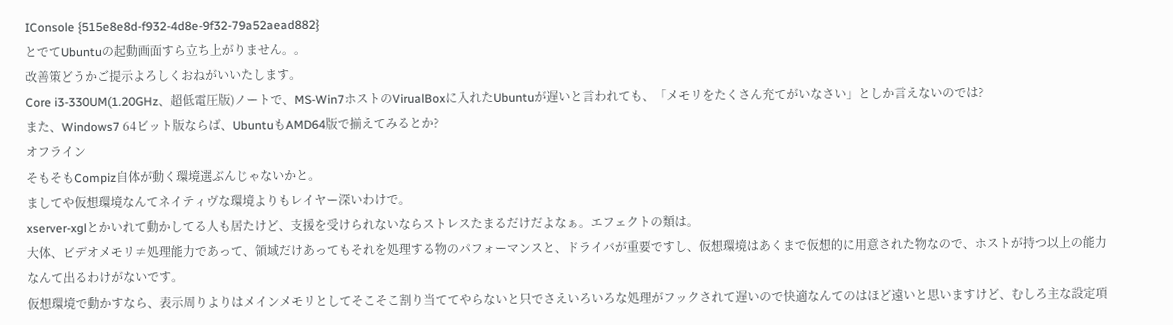IConsole {515e8e8d-f932-4d8e-9f32-79a52aead882}
とでてUbuntuの起動画面すら立ち上がりません。。
改善策どうかご提示よろしくおねがいいたします。
Core i3-330UM(1.20GHz、超低電圧版)ノートで、MS-Win7ホストのVirualBoxに入れたUbuntuが遅いと言われても、「メモリをたくさん充てがいなさい」としか言えないのでは?
また、Windows7 64ビット版ならば、UbuntuもAMD64版で揃えてみるとか?
オフライン
そもそもCompiz自体が動く環境選ぶんじゃないかと。
ましてや仮想環境なんてネイティヴな環境よりもレイヤー深いわけで。
xserver-xglとかいれて動かしてる人も居たけど、支援を受けられないならストレスたまるだけだよなぁ。エフェクトの類は。
大体、ビデオメモリ≠処理能力であって、領域だけあってもそれを処理する物のパフォーマンスと、ドライバが重要ですし、仮想環境はあくまで仮想的に用意された物なので、ホストが持つ以上の能力なんて出るわけがないです。
仮想環境で動かすなら、表示周りよりはメインメモリとしてそこそこ割り当ててやらないと只でさえいろいろな処理がフックされて遅いので快適なんてのはほど遠いと思いますけど、むしろ主な設定項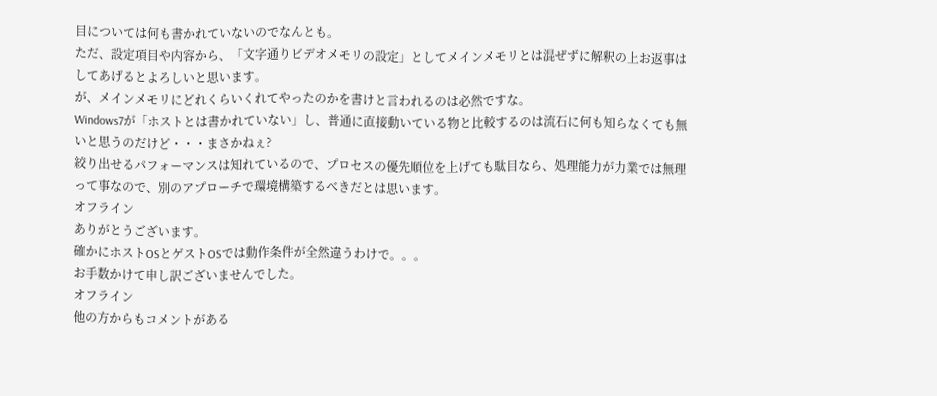目については何も書かれていないのでなんとも。
ただ、設定項目や内容から、「文字通りビデオメモリの設定」としてメインメモリとは混ぜずに解釈の上お返事はしてあげるとよろしいと思います。
が、メインメモリにどれくらいくれてやったのかを書けと言われるのは必然ですな。
Windows7が「ホストとは書かれていない」し、普通に直接動いている物と比較するのは流石に何も知らなくても無いと思うのだけど・・・まさかねぇ?
絞り出せるパフォーマンスは知れているので、プロセスの優先順位を上げても駄目なら、処理能力が力業では無理って事なので、別のアプローチで環境構築するべきだとは思います。
オフライン
ありがとうございます。
確かにホストOSとゲストOSでは動作条件が全然違うわけで。。。
お手数かけて申し訳ございませんでした。
オフライン
他の方からもコメントがある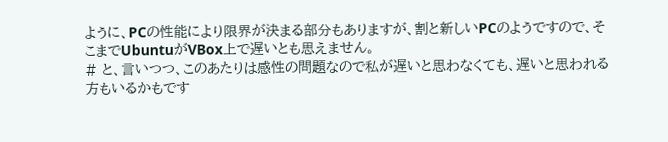ように、PCの性能により限界が決まる部分もありますが、割と新しいPCのようですので、そこまでUbuntuがVBox上で遅いとも思えません。
# と、言いつつ、このあたりは感性の問題なので私が遅いと思わなくても、遅いと思われる方もいるかもです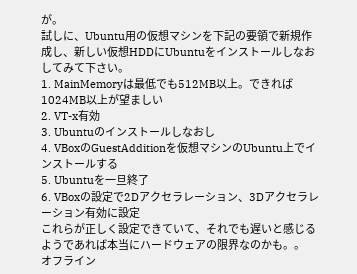が。
試しに、Ubuntu用の仮想マシンを下記の要領で新規作成し、新しい仮想HDDにUbuntuをインストールしなおしてみて下さい。
1. MainMemoryは最低でも512MB以上。できれば1024MB以上が望ましい
2. VT-x有効
3. Ubuntuのインストールしなおし
4. VBoxのGuestAdditionを仮想マシンのUbuntu上でインストールする
5. Ubuntuを一旦終了
6. VBoxの設定で2Dアクセラレーション、3Dアクセラレーション有効に設定
これらが正しく設定できていて、それでも遅いと感じるようであれば本当にハードウェアの限界なのかも。。
オフライン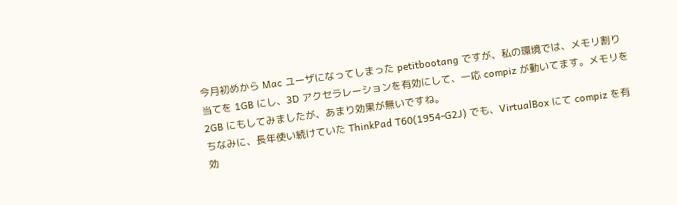今月初めから Mac ユーザになってしまった petitbootang ですが、私の環境では、メモリ割り当てを 1GB にし、3D アクセラレーションを有効にして、一応 compiz が動いてます。メモリを 2GB にもしてみましたが、あまり効果が無いですね。
ちなみに、長年使い続けていた ThinkPad T60(1954-G2J) でも、VirtualBox にて compiz を有効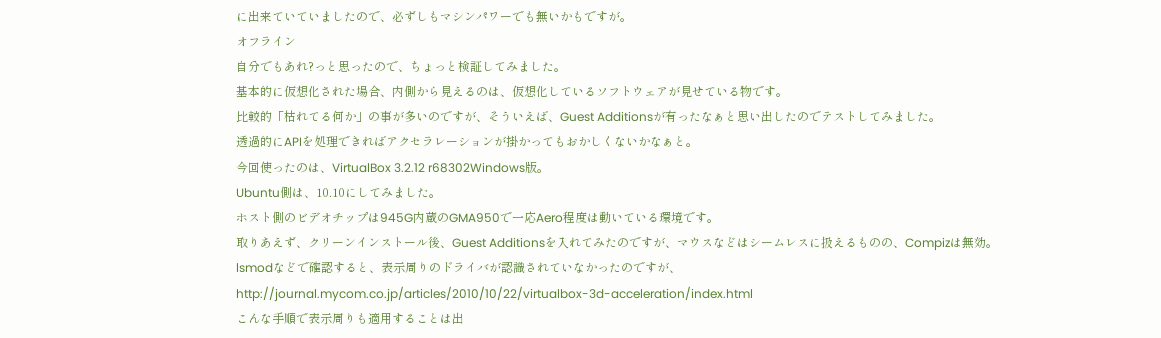に出来ていていましたので、必ずしもマシンパワーでも無いかもですが。
オフライン
自分でもあれ?っと思ったので、ちょっと検証してみました。
基本的に仮想化された場合、内側から見えるのは、仮想化しているソフトウェアが見せている物です。
比較的「枯れてる何か」の事が多いのですが、そういえば、Guest Additionsが有ったなぁと思い出したのでテストしてみました。
透過的にAPIを処理できればアクセラレーションが掛かってもおかしくないかなぁと。
今回使ったのは、VirtualBox 3.2.12 r68302Windows版。
Ubuntu側は、10.10にしてみました。
ホスト側のビデオチップは945G内蔵のGMA950で一応Aero程度は動いている環境です。
取りあえず、クリーンインストール後、Guest Additionsを入れてみたのですが、マウスなどはシームレスに扱えるものの、Compizは無効。
lsmodなどで確認すると、表示周りのドライバが認識されていなかったのですが、
http://journal.mycom.co.jp/articles/2010/10/22/virtualbox-3d-acceleration/index.html
こんな手順で表示周りも適用することは出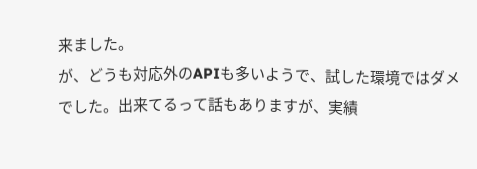来ました。
が、どうも対応外のAPIも多いようで、試した環境ではダメでした。出来てるって話もありますが、実績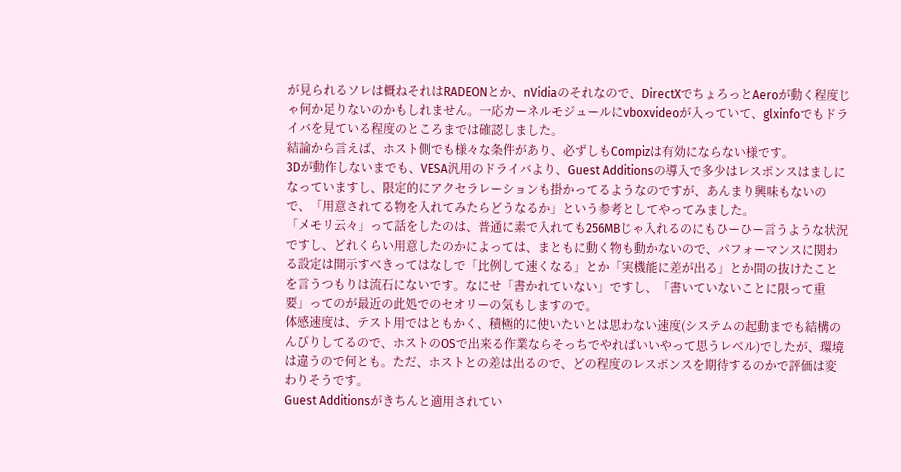が見られるソレは概ねそれはRADEONとか、nVidiaのそれなので、DirectXでちょろっとAeroが動く程度じゃ何か足りないのかもしれません。一応カーネルモジュールにvboxvideoが入っていて、glxinfoでもドライバを見ている程度のところまでは確認しました。
結論から言えば、ホスト側でも様々な条件があり、必ずしもCompizは有効にならない様です。
3Dが動作しないまでも、VESA汎用のドライバより、Guest Additionsの導入で多少はレスポンスはましになっていますし、限定的にアクセラレーションも掛かってるようなのですが、あんまり興味もないので、「用意されてる物を入れてみたらどうなるか」という参考としてやってみました。
「メモリ云々」って話をしたのは、普通に素で入れても256MBじゃ入れるのにもひーひー言うような状況ですし、どれくらい用意したのかによっては、まともに動く物も動かないので、パフォーマンスに関わる設定は開示すべきってはなしで「比例して速くなる」とか「実機能に差が出る」とか間の抜けたことを言うつもりは流石にないです。なにせ「書かれていない」ですし、「書いていないことに限って重要」ってのが最近の此処でのセオリーの気もしますので。
体感速度は、テスト用ではともかく、積極的に使いたいとは思わない速度(システムの起動までも結構のんびりしてるので、ホストのOSで出来る作業ならそっちでやればいいやって思うレベル)でしたが、環境は違うので何とも。ただ、ホストとの差は出るので、どの程度のレスポンスを期待するのかで評価は変わりそうです。
Guest Additionsがきちんと適用されてい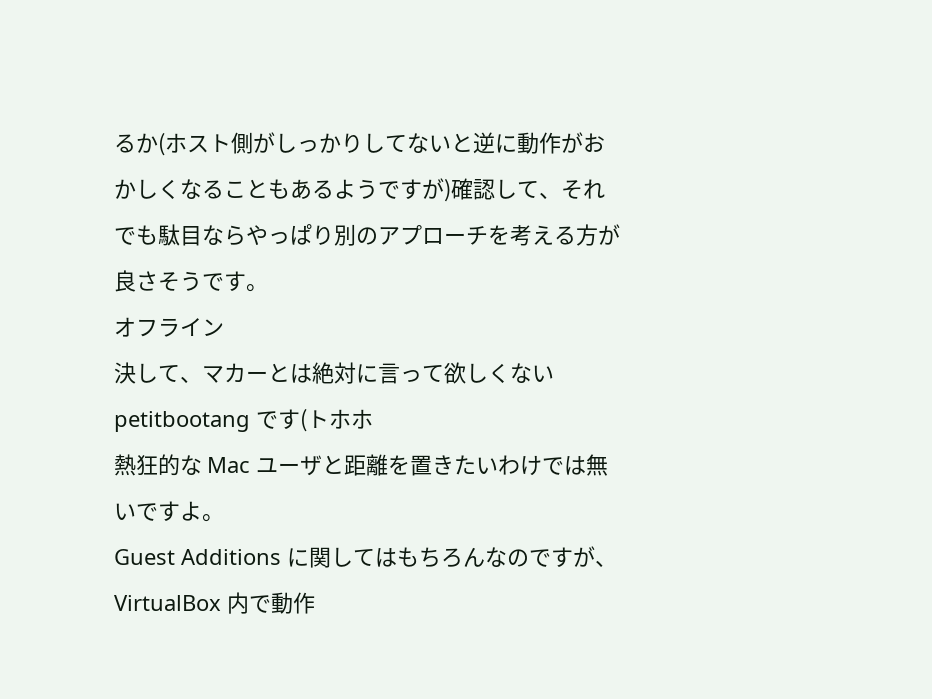るか(ホスト側がしっかりしてないと逆に動作がおかしくなることもあるようですが)確認して、それでも駄目ならやっぱり別のアプローチを考える方が良さそうです。
オフライン
決して、マカーとは絶対に言って欲しくない petitbootang です(トホホ
熱狂的な Mac ユーザと距離を置きたいわけでは無いですよ。
Guest Additions に関してはもちろんなのですが、VirtualBox 内で動作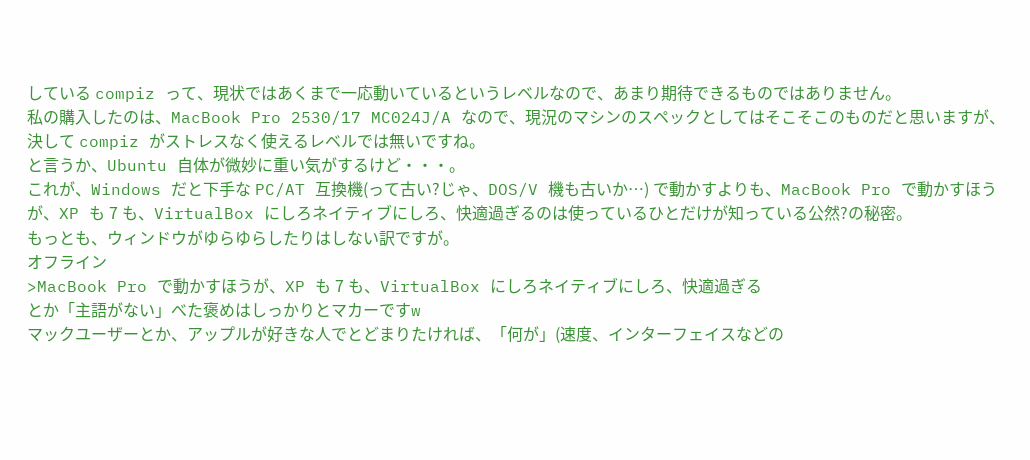している compiz って、現状ではあくまで一応動いているというレベルなので、あまり期待できるものではありません。
私の購入したのは、MacBook Pro 2530/17 MC024J/A なので、現況のマシンのスペックとしてはそこそこのものだと思いますが、決して compiz がストレスなく使えるレベルでは無いですね。
と言うか、Ubuntu 自体が微妙に重い気がするけど・・・。
これが、Windows だと下手な PC/AT 互換機(って古い?じゃ、DOS/V 機も古いか…) で動かすよりも、MacBook Pro で動かすほうが、XP も 7 も、VirtualBox にしろネイティブにしろ、快適過ぎるのは使っているひとだけが知っている公然?の秘密。
もっとも、ウィンドウがゆらゆらしたりはしない訳ですが。
オフライン
>MacBook Pro で動かすほうが、XP も 7 も、VirtualBox にしろネイティブにしろ、快適過ぎる
とか「主語がない」べた褒めはしっかりとマカーですw
マックユーザーとか、アップルが好きな人でとどまりたければ、「何が」(速度、インターフェイスなどの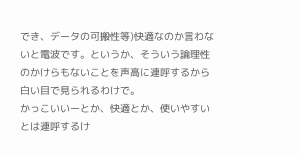でき、データの可搬性等)快適なのか言わないと電波です。というか、そういう論理性のかけらもないことを声高に連呼するから白い目で見られるわけで。
かっこいいーとか、快適とか、使いやすいとは連呼するけ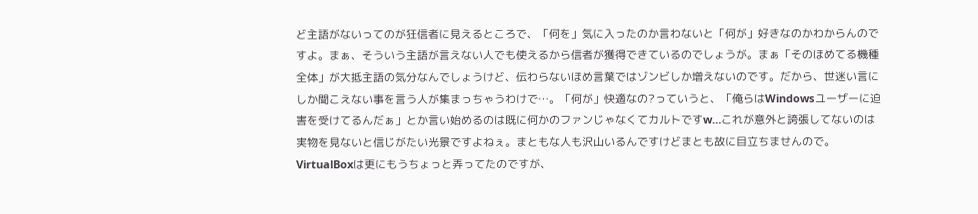ど主語がないってのが狂信者に見えるところで、「何を」気に入ったのか言わないと「何が」好きなのかわからんのですよ。まぁ、そういう主語が言えない人でも使えるから信者が獲得できているのでしょうが。まぁ「そのほめてる機種全体」が大抵主語の気分なんでしょうけど、伝わらないほめ言葉ではゾンビしか増えないのです。だから、世迷い言にしか聞こえない事を言う人が集まっちゃうわけで…。「何が」快適なの?っていうと、「俺らはWindowsユーザーに迫害を受けてるんだぁ」とか言い始めるのは既に何かのファンじゃなくてカルトですw…これが意外と誇張してないのは実物を見ないと信じがたい光景ですよねぇ。まともな人も沢山いるんですけどまとも故に目立ちませんので。
VirtualBoxは更にもうちょっと弄ってたのですが、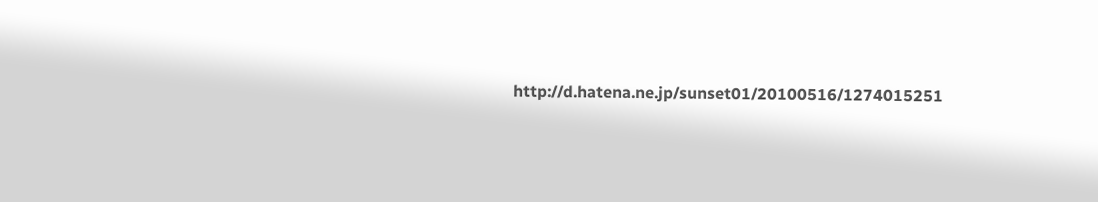http://d.hatena.ne.jp/sunset01/20100516/1274015251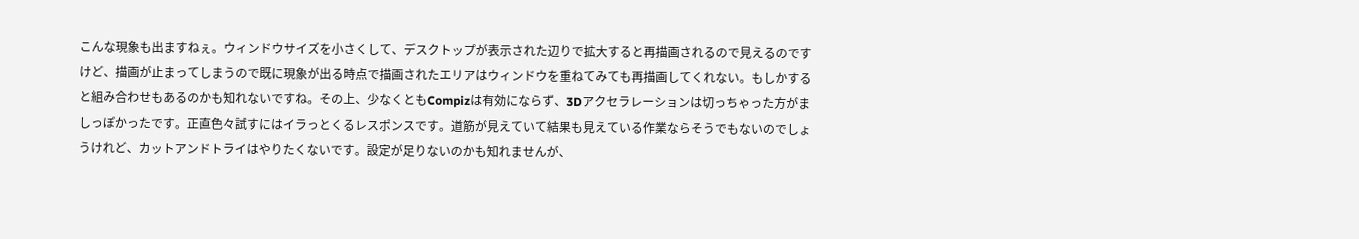こんな現象も出ますねぇ。ウィンドウサイズを小さくして、デスクトップが表示された辺りで拡大すると再描画されるので見えるのですけど、描画が止まってしまうので既に現象が出る時点で描画されたエリアはウィンドウを重ねてみても再描画してくれない。もしかすると組み合わせもあるのかも知れないですね。その上、少なくともCompizは有効にならず、3Dアクセラレーションは切っちゃった方がましっぽかったです。正直色々試すにはイラっとくるレスポンスです。道筋が見えていて結果も見えている作業ならそうでもないのでしょうけれど、カットアンドトライはやりたくないです。設定が足りないのかも知れませんが、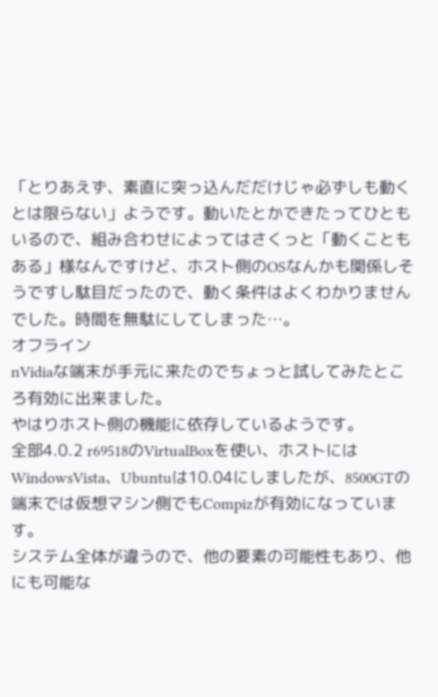「とりあえず、素直に突っ込んだだけじゃ必ずしも動くとは限らない」ようです。動いたとかできたってひともいるので、組み合わせによってはさくっと「動くこともある」様なんですけど、ホスト側のOSなんかも関係しそうですし駄目だったので、動く条件はよくわかりませんでした。時間を無駄にしてしまった…。
オフライン
nVidiaな端末が手元に来たのでちょっと試してみたところ有効に出来ました。
やはりホスト側の機能に依存しているようです。
全部4.0.2 r69518のVirtualBoxを使い、ホストにはWindowsVista、Ubuntuは10.04にしましたが、8500GTの端末では仮想マシン側でもCompizが有効になっています。
システム全体が違うので、他の要素の可能性もあり、他にも可能な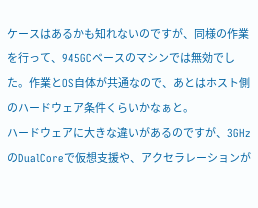ケースはあるかも知れないのですが、同様の作業を行って、945GCベースのマシンでは無効でした。作業とOS自体が共通なので、あとはホスト側のハードウェア条件くらいかなぁと。
ハードウェアに大きな違いがあるのですが、3GHzのDualCoreで仮想支援や、アクセラレーションが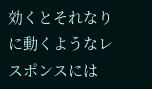効くとそれなりに動くようなレスポンスには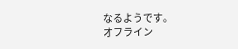なるようです。
オフライン